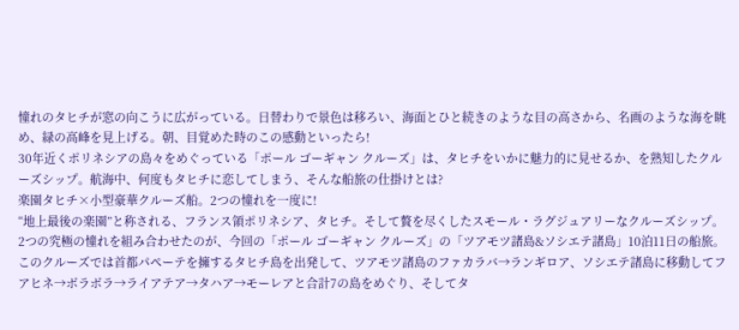憧れのタヒチが窓の向こうに広がっている。日替わりで景色は移ろい、海面とひと続きのような目の高さから、名画のような海を眺め、緑の高峰を見上げる。朝、目覚めた時のこの感動といったら!
30年近くポリネシアの島々をめぐっている「ポール ゴーギャン クルーズ」は、タヒチをいかに魅力的に見せるか、を熟知したクルーズシップ。航海中、何度もタヒチに恋してしまう、そんな船旅の仕掛けとは?
楽園タヒチ×小型豪華クルーズ船。2つの憧れを一度に!
“地上最後の楽園”と称される、フランス領ポリネシア、タヒチ。そして贅を尽くしたスモール・ラグジュアリーなクルーズシップ。2つの究極の憧れを組み合わせたのが、今回の「ポール ゴーギャン クルーズ」の「ツアモツ諸島&ソシエテ諸島」10泊11日の船旅。
このクルーズでは首都パペーテを擁するタヒチ島を出発して、ツアモツ諸島のファカラバ→ランギロア、ソシエテ諸島に移動してフアヒネ→ボラボラ→ライアテア→タハア→モーレアと合計7の島をめぐり、そしてタ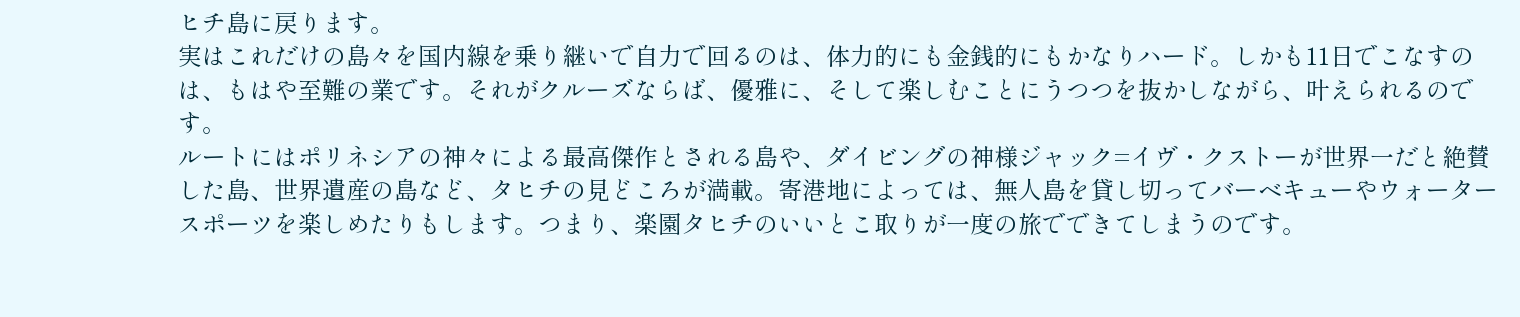ヒチ島に戻ります。
実はこれだけの島々を国内線を乗り継いで自力で回るのは、体力的にも金銭的にもかなりハード。しかも11日でこなすのは、もはや至難の業です。それがクルーズならば、優雅に、そして楽しむことにうつつを抜かしながら、叶えられるのです。
ルートにはポリネシアの神々による最高傑作とされる島や、ダイビングの神様ジャック=イヴ・クストーが世界一だと絶賛した島、世界遺産の島など、タヒチの見どころが満載。寄港地によっては、無人島を貸し切ってバーベキューやウォータースポーツを楽しめたりもします。つまり、楽園タヒチのいいとこ取りが一度の旅でできてしまうのです。